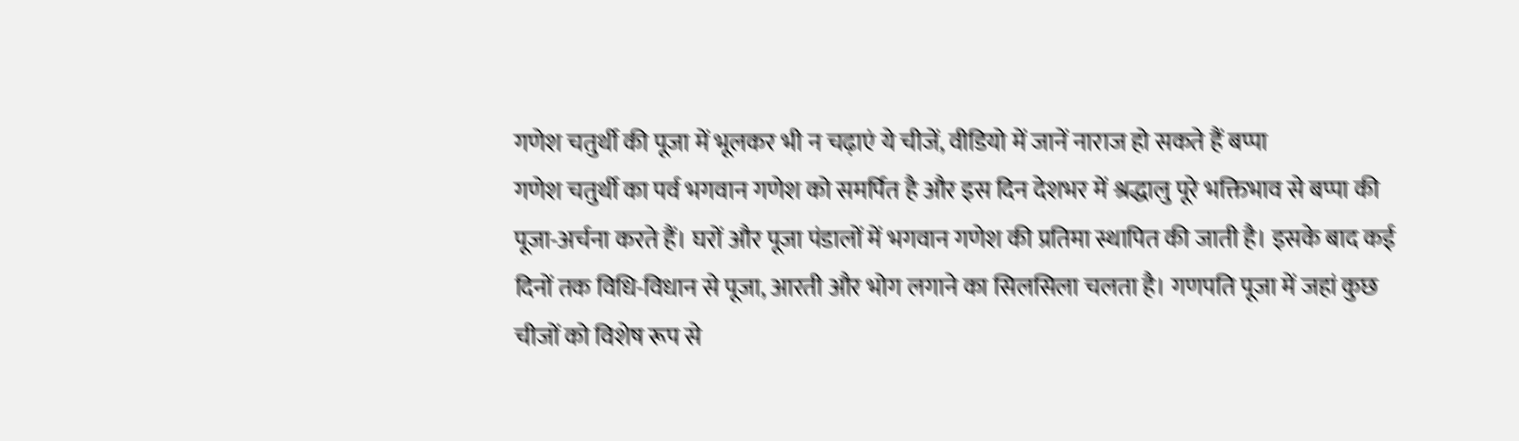गणेश चतुर्थी की पूजा में भूलकर भी न चढ़ाएं ये चीजें, वीडियो में जानें नाराज हो सकते हैं बप्पा
गणेश चतुर्थी का पर्व भगवान गणेश को समर्पित है और इस दिन देशभर में श्रद्धालु पूरे भक्तिभाव से बप्पा की पूजा-अर्चना करते हैं। घरों और पूजा पंडालों में भगवान गणेश की प्रतिमा स्थापित की जाती है। इसके बाद कई दिनों तक विधि-विधान से पूजा, आरती और भोग लगाने का सिलसिला चलता है। गणपति पूजा में जहां कुछ चीजों को विशेष रूप से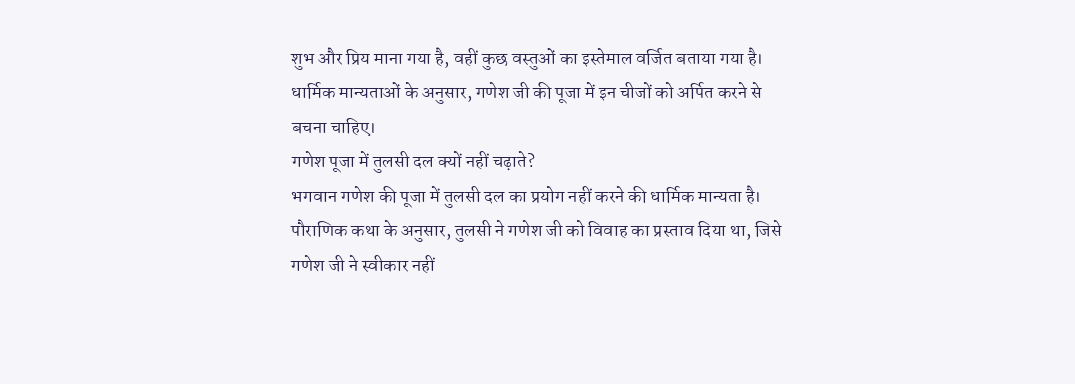शुभ और प्रिय माना गया है, वहीं कुछ वस्तुओं का इस्तेमाल वर्जित बताया गया है। धार्मिक मान्यताओं के अनुसार, गणेश जी की पूजा में इन चीजों को अर्पित करने से बचना चाहिए।
गणेश पूजा में तुलसी दल क्यों नहीं चढ़ाते?
भगवान गणेश की पूजा में तुलसी दल का प्रयोग नहीं करने की धार्मिक मान्यता है। पौराणिक कथा के अनुसार, तुलसी ने गणेश जी को विवाह का प्रस्ताव दिया था, जिसे गणेश जी ने स्वीकार नहीं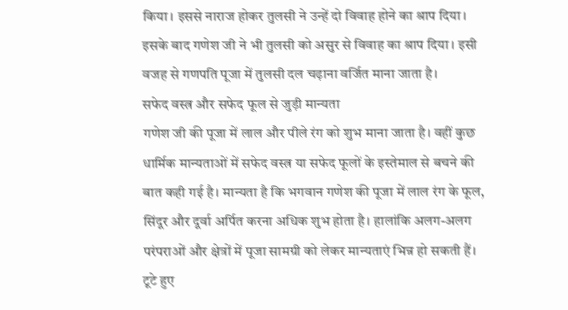किया। इससे नाराज होकर तुलसी ने उन्हें दो विवाह होने का श्राप दिया। इसके बाद गणेश जी ने भी तुलसी को असुर से विवाह का श्राप दिया। इसी वजह से गणपति पूजा में तुलसी दल चढ़ाना वर्जित माना जाता है।
सफेद वस्त्र और सफेद फूल से जुड़ी मान्यता
गणेश जी की पूजा में लाल और पीले रंग को शुभ माना जाता है। वहीं कुछ धार्मिक मान्यताओं में सफेद वस्त्र या सफेद फूलों के इस्तेमाल से बचने की बात कही गई है। मान्यता है कि भगवान गणेश की पूजा में लाल रंग के फूल, सिंदूर और दूर्वा अर्पित करना अधिक शुभ होता है। हालांकि अलग-अलग परंपराओं और क्षेत्रों में पूजा सामग्री को लेकर मान्यताएं भिन्न हो सकती हैं।
टूटे हुए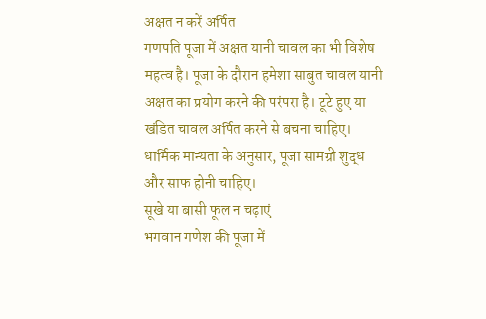अक्षत न करें अर्पित
गणपति पूजा में अक्षत यानी चावल का भी विशेष महत्व है। पूजा के दौरान हमेशा साबुत चावल यानी अक्षत का प्रयोग करने की परंपरा है। टूटे हुए या खंडित चावल अर्पित करने से बचना चाहिए। धार्मिक मान्यता के अनुसार, पूजा सामग्री शुद्ध और साफ होनी चाहिए।
सूखे या बासी फूल न चढ़ाएं
भगवान गणेश की पूजा में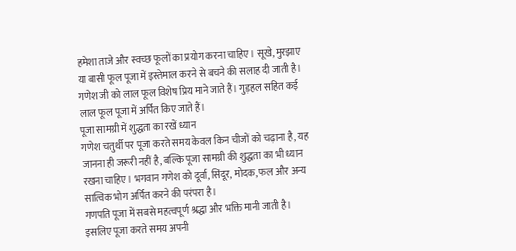हमेशा ताजे और स्वच्छ फूलों का प्रयोग करना चाहिए। सूखे, मुरझाए या बासी फूल पूजा में इस्तेमाल करने से बचने की सलाह दी जाती है। गणेश जी को लाल फूल विशेष प्रिय माने जाते हैं। गुड़हल सहित कई लाल फूल पूजा में अर्पित किए जाते हैं।
पूजा सामग्री में शुद्धता का रखें ध्यान
गणेश चतुर्थी पर पूजा करते समय केवल किन चीजों को चढ़ाना है, यह जानना ही जरूरी नहीं है, बल्कि पूजा सामग्री की शुद्धता का भी ध्यान रखना चाहिए। भगवान गणेश को दूर्वा, सिंदूर, मोदक, फल और अन्य सात्विक भोग अर्पित करने की परंपरा है।
गणपति पूजा में सबसे महत्वपूर्ण श्रद्धा और भक्ति मानी जाती है। इसलिए पूजा करते समय अपनी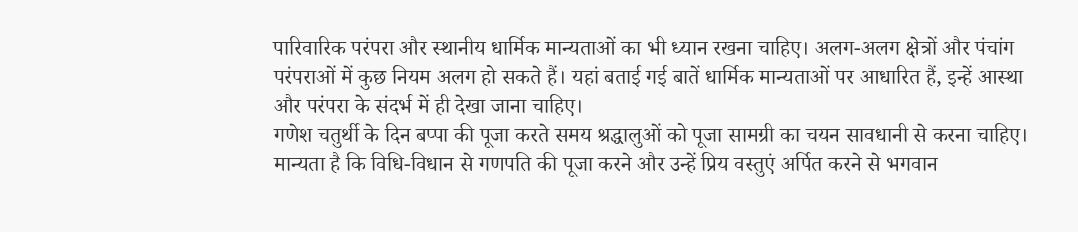पारिवारिक परंपरा और स्थानीय धार्मिक मान्यताओं का भी ध्यान रखना चाहिए। अलग-अलग क्षेत्रों और पंचांग परंपराओं में कुछ नियम अलग हो सकते हैं। यहां बताई गई बातें धार्मिक मान्यताओं पर आधारित हैं, इन्हें आस्था और परंपरा के संदर्भ में ही देखा जाना चाहिए।
गणेश चतुर्थी के दिन बप्पा की पूजा करते समय श्रद्धालुओं को पूजा सामग्री का चयन सावधानी से करना चाहिए। मान्यता है कि विधि-विधान से गणपति की पूजा करने और उन्हें प्रिय वस्तुएं अर्पित करने से भगवान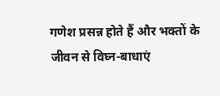गणेश प्रसन्न होते हैं और भक्तों के जीवन से विघ्न-बाधाएं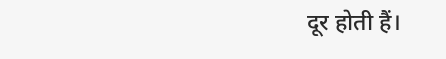दूर होती हैं।